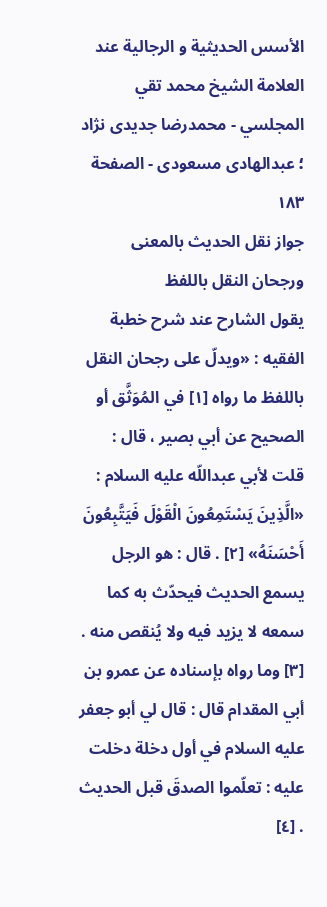الأسس الحديثية و الرجالية عند العلامة الشيخ محمد تقي المجلسي - محمدرضا جدیدی نژاد ؛ عبدالهادی مسعودی - الصفحة ١٨٣
جواز نقل الحديث بالمعنى ورجحان النقل باللفظ
يقول الشارح عند شرح خطبة الفقيه : «ويدلّ على رجحان النقل باللفظ ما رواه [١] في المُوَثَّق أو الصحيح عن أبي بصير ، قال : قلت لأبي عبداللّه عليه السلام : «الَّذِينَ يَسْتَمِعُونَ الْقَوْلَ فَيَتَّبِعُونَ أَحْسَنَهُ» [٢] . قال : هو الرجل يسمع الحديث فيحدّث به كما سمعه لا يزيد فيه ولا يُنقص منه . [٣] وما رواه بإسناده عن عمرو بن أبي المقدام قال : قال لي أبو جعفر عليه السلام في أول دخلة دخلت عليه : تعلّموا الصدقَ قبل الحديث . [٤]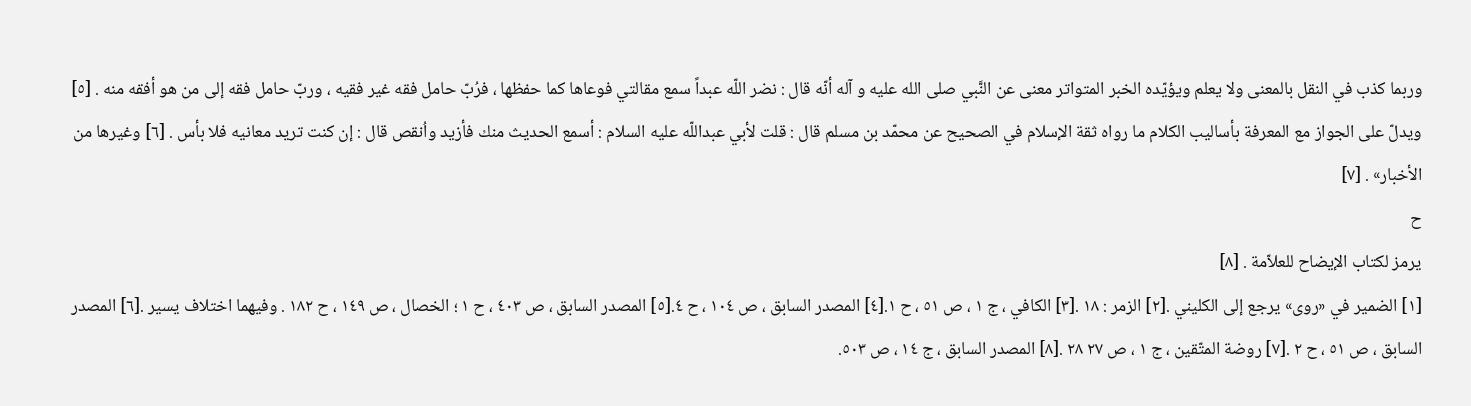وربما كذب في النقل بالمعنى ولا يعلم ويؤيّده الخبر المتواتر معنى عن النَّبي صلى الله عليه و آله أنّه قال : نضر اللّه عبداً سمع مقالتي فوعاها كما حفظها ، فرُبّ حامل فقه غير فقيه ، وربّ حامل فقه إلى من هو أفقه منه . [٥] ويدلّ على الجواز مع المعرفة بأساليب الكلام ما رواه ثقة الإسلام في الصحيح عن محمّد بن مسلم قال : قلت لأبي عبداللّه عليه السلام : أسمع الحديث منك فأزيد واُنقص قال : إن كنت تريد معانيه فلا بأس . [٦] وغيرها من الأخبار» . [٧]
ح
يرمز لكتاب الإيضاح للعلاّمة . [٨]
[١] الضمير في «روى» يرجع إلى الكليني .[٢] الزمر : ١٨ .[٣] الكافي ، ج ١ ، ص ٥١ ، ح ١.[٤] المصدر السابق ، ص ١٠٤ ، ح ٤.[٥] المصدر السابق ، ص ٤٠٣ ، ح ١ ؛ الخصال ، ص ١٤٩ ، ح ١٨٢ . وفيهما اختلاف يسير .[٦] المصدر السابق ، ص ٥١ ، ح ٢ .[٧] روضة المتّقين ، ج ١ ، ص ٢٧ ٢٨ .[٨] المصدر السابق ، ج ١٤ ، ص ٥٠٣.